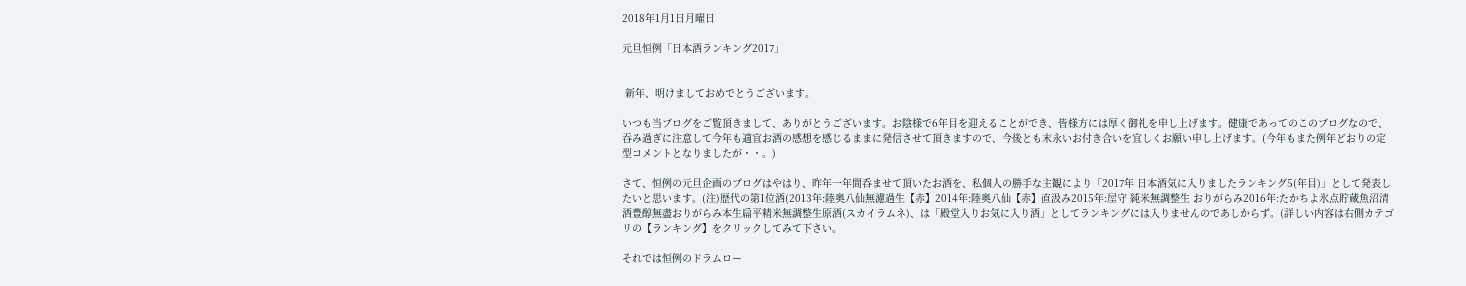2018年1月1日月曜日

元旦恒例「日本酒ランキング2017」


 新年、明けましておめでとうございます。

いつも当ブログをご覧頂きまして、ありがとうございます。お陰様で6年目を迎えることができ、皆様方には厚く御礼を申し上げます。健康であってのこのブログなので、吞み過ぎに注意して今年も適宜お酒の感想を感じるままに発信させて頂きますので、今後とも末永いお付き合いを宜しくお願い申し上げます。(今年もまた例年どおりの定型コメントとなりましたが・・。)

さて、恒例の元旦企画のブログはやはり、昨年一年間呑ませて頂いたお酒を、私個人の勝手な主観により「2017年 日本酒気に入りましたランキング5(年目)」として発表したいと思います。(注)歴代の第1位酒(2013年:陸奥八仙無濾過生【赤】2014年:陸奥八仙【赤】直汲み2015年:屋守 純米無調整生 おりがらみ2016年:たかちよ氷点貯蔵魚沼清酒豊醇無盡おりがらみ本生扁平精米無調整生原酒(スカイラムネ)、は「殿堂入りお気に入り酒」としてランキングには入りませんのであしからず。(詳しい内容は右側カテゴリの【ランキング】をクリックしてみて下さい。

それでは恒例のドラムロー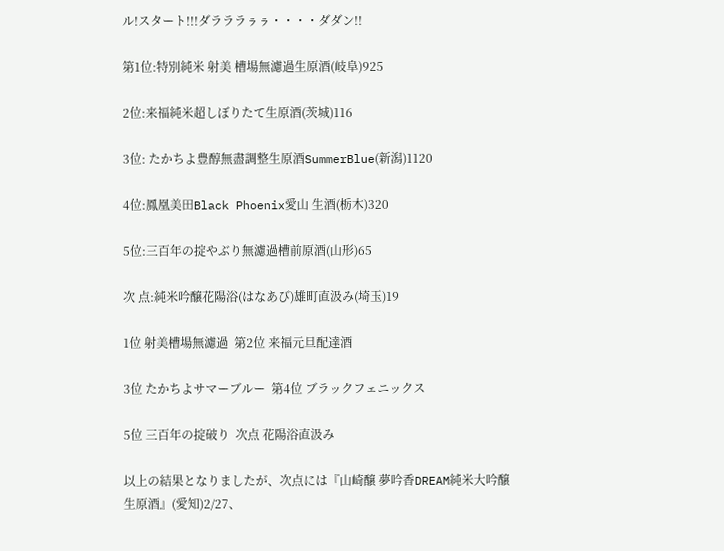ル!スタート!!!ダラララㇻㇻ・・・・ダダン!!

第1位:特別純米 射美 槽場無濾過生原酒(岐阜)925

2位:来福純米超しぼりたて生原酒(茨城)116

3位: たかちよ豊醇無盡調整生原酒SummerBlue(新潟)1120

4位:鳳凰美田Black Phoenix愛山 生酒(栃木)320

5位:三百年の掟やぶり無濾過槽前原酒(山形)65

次 点:純米吟醸花陽浴(はなあび)雄町直汲み(埼玉)19

1位 射美槽場無濾過  第2位 来福元旦配達酒

3位 たかちよサマーブルー  第4位 ブラックフェニックス

5位 三百年の掟破り  次点 花陽浴直汲み

以上の結果となりましたが、次点には『山崎醸 夢吟香DREAM純米大吟醸生原酒』(愛知)2/27、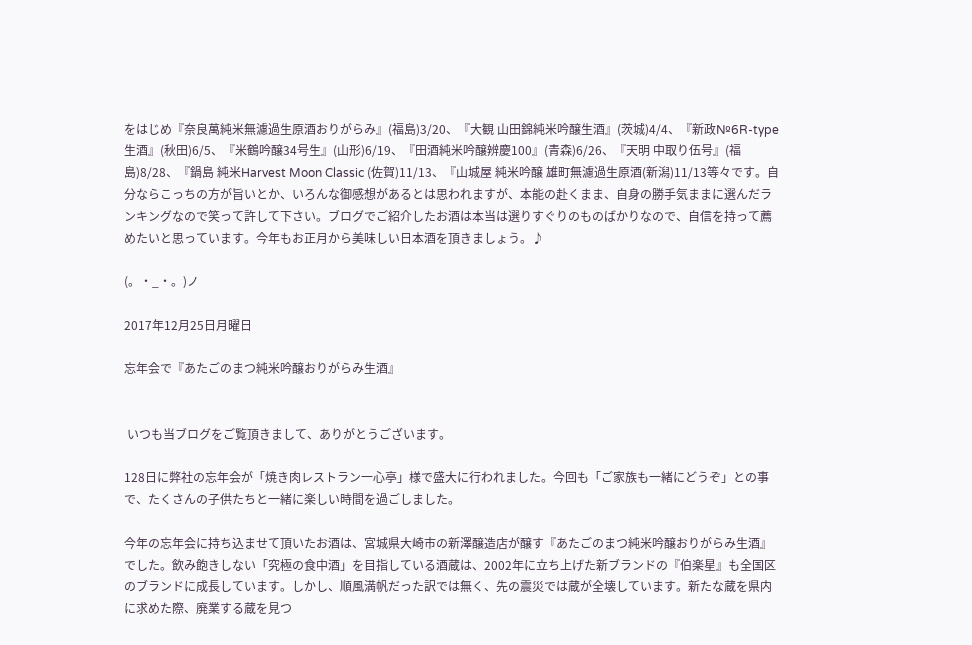をはじめ『奈良萬純米無濾過生原酒おりがらみ』(福島)3/20、『大観 山田錦純米吟醸生酒』(茨城)4/4、『新政№6R-type生酒』(秋田)6/5、『米鶴吟醸34号生』(山形)6/19、『田酒純米吟醸辨慶100』(青森)6/26、『天明 中取り伍号』(福島)8/28、『鍋島 純米Harvest Moon Classic (佐賀)11/13、『山城屋 純米吟醸 雄町無濾過生原酒(新潟)11/13等々です。自分ならこっちの方が旨いとか、いろんな御感想があるとは思われますが、本能の赴くまま、自身の勝手気ままに選んだランキングなので笑って許して下さい。ブログでご紹介したお酒は本当は選りすぐりのものばかりなので、自信を持って薦めたいと思っています。今年もお正月から美味しい日本酒を頂きましょう。♪

(。・_・。)ノ

2017年12月25日月曜日

忘年会で『あたごのまつ純米吟醸おりがらみ生酒』


 いつも当ブログをご覧頂きまして、ありがとうございます。

128日に弊社の忘年会が「焼き肉レストラン一心亭」様で盛大に行われました。今回も「ご家族も一緒にどうぞ」との事で、たくさんの子供たちと一緒に楽しい時間を過ごしました。

今年の忘年会に持ち込ませて頂いたお酒は、宮城県大崎市の新澤醸造店が醸す『あたごのまつ純米吟醸おりがらみ生酒』でした。飲み飽きしない「究極の食中酒」を目指している酒蔵は、2002年に立ち上げた新ブランドの『伯楽星』も全国区のブランドに成長しています。しかし、順風満帆だった訳では無く、先の震災では蔵が全壊しています。新たな蔵を県内に求めた際、廃業する蔵を見つ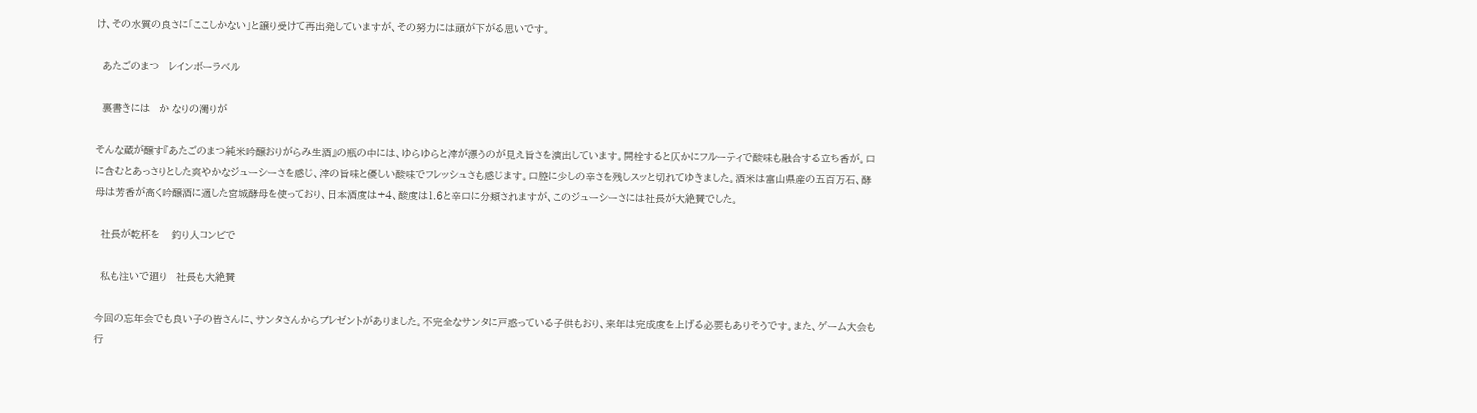け、その水質の良さに「ここしかない」と譲り受けて再出発していますが、その努力には頭が下がる思いです。

  あたごのまつ   レインボーラベル

  裏書きには   か なりの濁りが

そんな蔵が醸す『あたごのまつ純米吟醸おりがらみ生酒』の瓶の中には、ゆらゆらと滓が漂うのが見え旨さを演出しています。開栓すると仄かにフルーティで酸味も融合する立ち香が。口に含むとあっさりとした爽やかなジューシーさを感じ、滓の旨味と優しい酸味でフレッシュさも感じます。口腔に少しの辛さを残しスッと切れてゆきました。酒米は富山県産の五百万石、酵母は芳香が高く吟醸酒に適した宮城酵母を使っており、日本酒度は+4、酸度は1.6と辛口に分類されますが、このジューシーさには社長が大絶賛でした。

  社長が乾杯を    釣り人コンビで

  私も注いで廻り   社長も大絶賛

今回の忘年会でも良い子の皆さんに、サンタさんからプレゼントがありました。不完全なサンタに戸惑っている子供もおり、来年は完成度を上げる必要もありそうです。また、ゲーム大会も行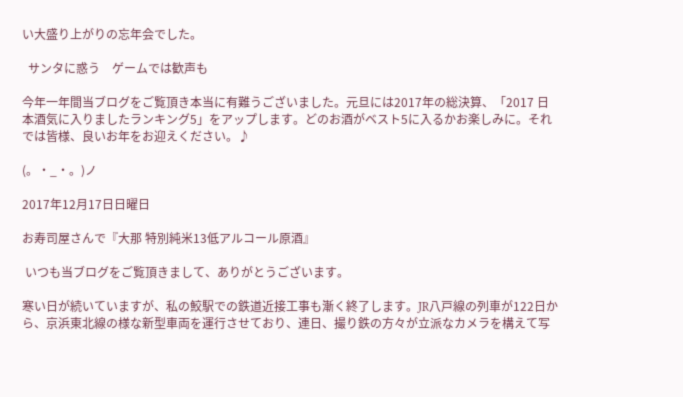い大盛り上がりの忘年会でした。

  サンタに惑う    ゲームでは歓声も

今年一年間当ブログをご覧頂き本当に有難うございました。元旦には2017年の総決算、「2017 日本酒気に入りましたランキング5」をアップします。どのお酒がベスト5に入るかお楽しみに。それでは皆様、良いお年をお迎えください。♪

(。・_・。)ノ

2017年12月17日日曜日

お寿司屋さんで『大那 特別純米13低アルコール原酒』

 いつも当ブログをご覧頂きまして、ありがとうございます。

寒い日が続いていますが、私の鮫駅での鉄道近接工事も漸く終了します。JR八戸線の列車が122日から、京浜東北線の様な新型車両を運行させており、連日、撮り鉄の方々が立派なカメラを構えて写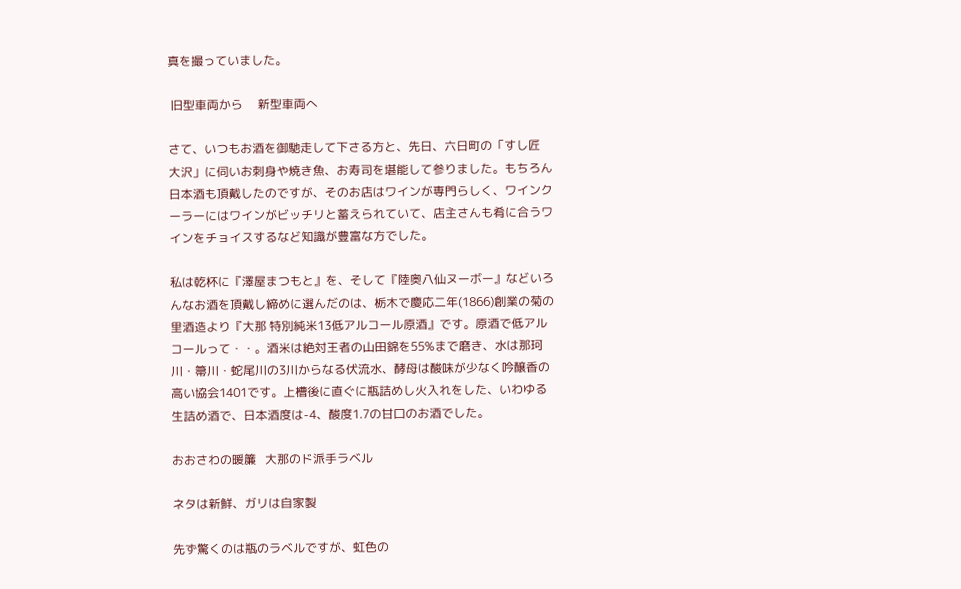真を撮っていました。

 旧型車両から     新型車両へ

さて、いつもお酒を御馳走して下さる方と、先日、六日町の「すし匠 大沢」に伺いお刺身や焼き魚、お寿司を堪能して参りました。もちろん日本酒も頂戴したのですが、そのお店はワインが専門らしく、ワインクーラーにはワインがビッチリと蓄えられていて、店主さんも肴に合うワインをチョイスするなど知識が豊富な方でした。

私は乾杯に『澤屋まつもと』を、そして『陸奥八仙ヌーボー』などいろんなお酒を頂戴し締めに選んだのは、栃木で慶応二年(1866)創業の菊の里酒造より『大那 特別純米13低アルコール原酒』です。原酒で低アルコールって・・。酒米は絶対王者の山田錦を55%まで磨き、水は那珂川・箒川・蛇尾川の3川からなる伏流水、酵母は酸味が少なく吟醸香の高い協会1401です。上槽後に直ぐに瓶詰めし火入れをした、いわゆる生詰め酒で、日本酒度は-4、酸度1.7の甘口のお酒でした。

おおさわの暖簾   大那のド派手ラベル

ネタは新鮮、ガリは自家製

先ず驚くのは瓶のラベルですが、虹色の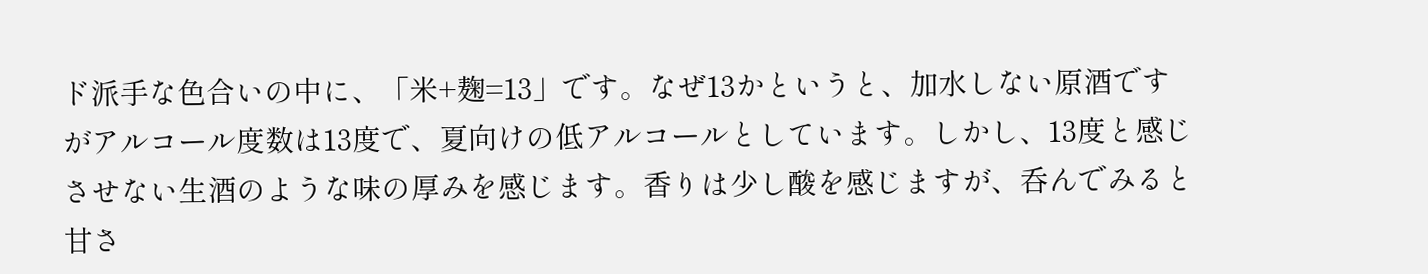ド派手な色合いの中に、「米+麹=13」です。なぜ13かというと、加水しない原酒ですがアルコール度数は13度で、夏向けの低アルコールとしています。しかし、13度と感じさせない生酒のような味の厚みを感じます。香りは少し酸を感じますが、呑んでみると甘さ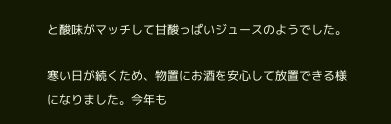と酸味がマッチして甘酸っぱいジュースのようでした。

寒い日が続くため、物置にお酒を安心して放置できる様になりました。今年も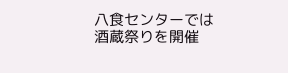八食センターでは酒蔵祭りを開催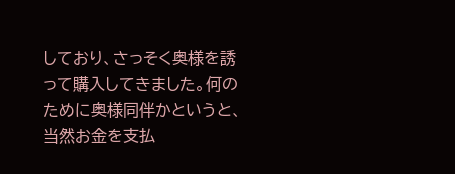しており、さっそく奥様を誘って購入してきました。何のために奥様同伴かというと、当然お金を支払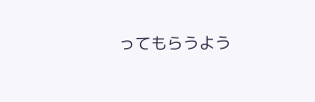ってもらうよう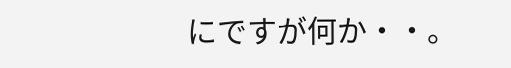にですが何か・・。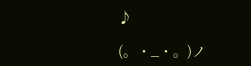♪

(。・_・。)ノ